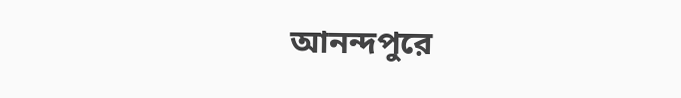আনন্দপুরে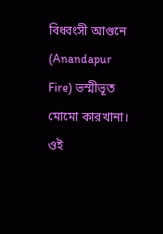বিধ্বংসী আগুনে (Anandapur Fire) ভস্মীভূত মোমো কারখানা। ওই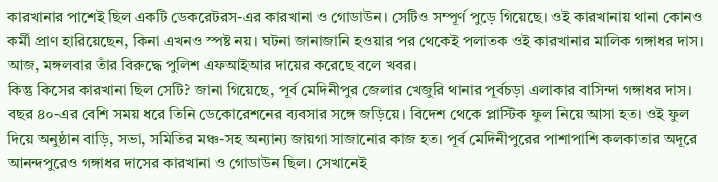কারখানার পাশেই ছিল একটি ডেকরেটরস-এর কারখানা ও গোডাউন। সেটিও সম্পূর্ণ পুড়ে গিয়েছে। ওই কারখানায় থানা কোনও কর্মী প্রাণ হারিয়েছেন, কিনা এখনও স্পষ্ট নয়। ঘটনা জানাজানি হওয়ার পর থেকেই পলাতক ওই কারখানার মালিক গঙ্গাধর দাস। আজ, মঙ্গলবার তাঁর বিরুদ্ধে পুলিশ এফআইআর দায়ের করেছে বলে খবর।
কিন্তু কিসের কারখানা ছিল সেটি? জানা গিয়েছে, পূর্ব মেদিনীপুর জেলার খেজুরি থানার পূর্বচড়া এলাকার বাসিন্দা গঙ্গাধর দাস। বছর ৪০-এর বেশি সময় ধরে তিনি ডেকোরেশনের ব্যবসার সঙ্গে জড়িয়ে। বিদেশ থেকে প্লাস্টিক ফুল নিয়ে আসা হত। ওই ফুল দিয়ে অনুষ্ঠান বাড়ি, সভা, সমিতির মঞ্চ-সহ অন্যান্য জায়গা সাজানোর কাজ হত। পূর্ব মেদিনীপুরের পাশাপাশি কলকাতার অদূরে আনন্দপুরেও গঙ্গাধর দাসের কারখানা ও গোডাউন ছিল। সেখানেই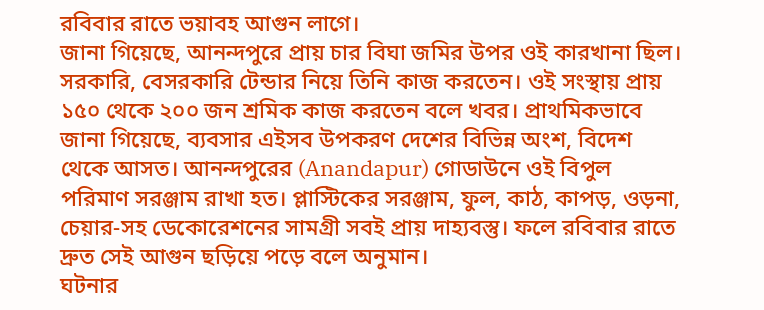রবিবার রাতে ভয়াবহ আগুন লাগে।
জানা গিয়েছে, আনন্দপুরে প্রায় চার বিঘা জমির উপর ওই কারখানা ছিল। সরকারি, বেসরকারি টেন্ডার নিয়ে তিনি কাজ করতেন। ওই সংস্থায় প্রায় ১৫০ থেকে ২০০ জন শ্রমিক কাজ করতেন বলে খবর। প্রাথমিকভাবে জানা গিয়েছে, ব্যবসার এইসব উপকরণ দেশের বিভিন্ন অংশ, বিদেশ থেকে আসত। আনন্দপুরের (Anandapur) গোডাউনে ওই বিপুল পরিমাণ সরঞ্জাম রাখা হত। প্লাস্টিকের সরঞ্জাম, ফুল, কাঠ, কাপড়, ওড়না, চেয়ার-সহ ডেকোরেশনের সামগ্রী সবই প্রায় দাহ্যবস্তু। ফলে রবিবার রাতে দ্রুত সেই আগুন ছড়িয়ে পড়ে বলে অনুমান।
ঘটনার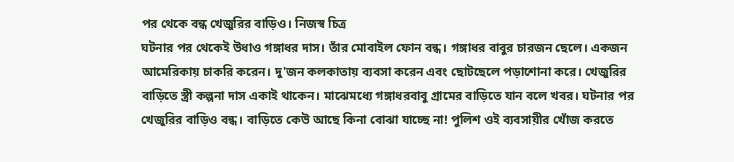পর থেকে বন্ধ খেজুরির বাড়িও। নিজস্ব চিত্র
ঘটনার পর থেকেই উধাও গঙ্গাধর দাস। তাঁর মোবাইল ফোন বন্ধ। গঙ্গাধর বাবুর চারজন ছেলে। একজন আমেরিকায় চাকরি করেন। দু'জন কলকাতায় ব্যবসা করেন এবং ছোটছেলে পড়াশোনা করে। খেজুরির বাড়িতে স্ত্রী কল্পনা দাস একাই থাকেন। মাঝেমধ্যে গঙ্গাধরবাবু গ্রামের বাড়িতে যান বলে খবর। ঘটনার পর খেজুরির বাড়িও বন্ধ। বাড়িতে কেউ আছে কিনা বোঝা যাচ্ছে না! পুলিশ ওই ব্যবসায়ীর খোঁজ করতে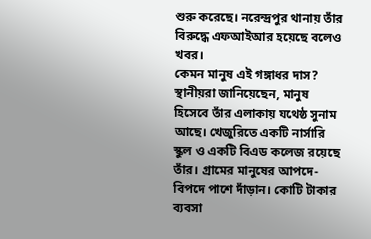শুরু করেছে। নরেন্দ্রপুর থানায় তাঁর বিরুদ্ধে এফআইআর হয়েছে বলেও খবর।
কেমন মানুষ এই গঙ্গাধর দাস? স্থানীয়রা জানিয়েছেন, মানুষ হিসেবে তাঁর এলাকায় যথেষ্ঠ সুনাম আছে। খেজুরিতে একটি নার্সারি স্কুল ও একটি বিএড কলেজ রয়েছে তাঁর। গ্রামের মানুষের আপদে-বিপদে পাশে দাঁড়ান। কোটি টাকার ব্যবসা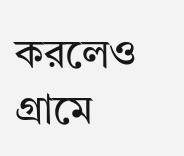করলেও গ্রামে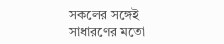সকলের সঙ্গেই সাধারণের মতো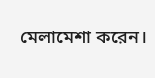মেলামেশা করেন।